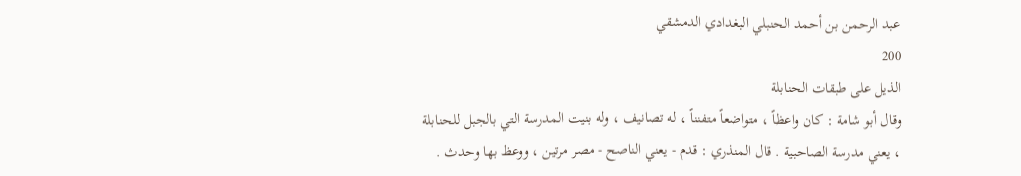عبد الرحمن بن أحمد الحنبلي البغدادي الدمشقي
200
الذيل على طبقات الحنابلة
وقال أبو شامة : كان واعظاً ، متواضعاً متفنناً ، له تصانيف ، وله بنيت المدرسة التي بالجبل للحنابلة ، يعني مدرسة الصاحبية . قال المنذري : قدم - يعني الناصح - مصر مرتين ، ووعظ بها وحدث .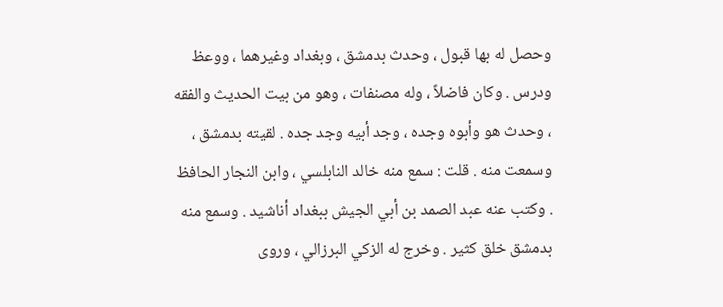وحصل له بها قبول ، وحدث بدمشق ، وبغداد وغيرهما ، ووعظ ودرس . وكان فاضلاً ، وله مصنفات ، وهو من بيت الحديث والفقه ، وحدث هو وأبوه وجده ، وجد أبيه وجد جده . لقيته بدمشق ، وسمعت منه . قلت : سمع منه خالد النابلسي ، وابن النجار الحافظ . وكتب عنه عبد الصمد بن أبي الجيش ببغداد أناشيد . وسمع منه بدمشق خلق كثير . وخرج له الزكي البرزالي ، وروى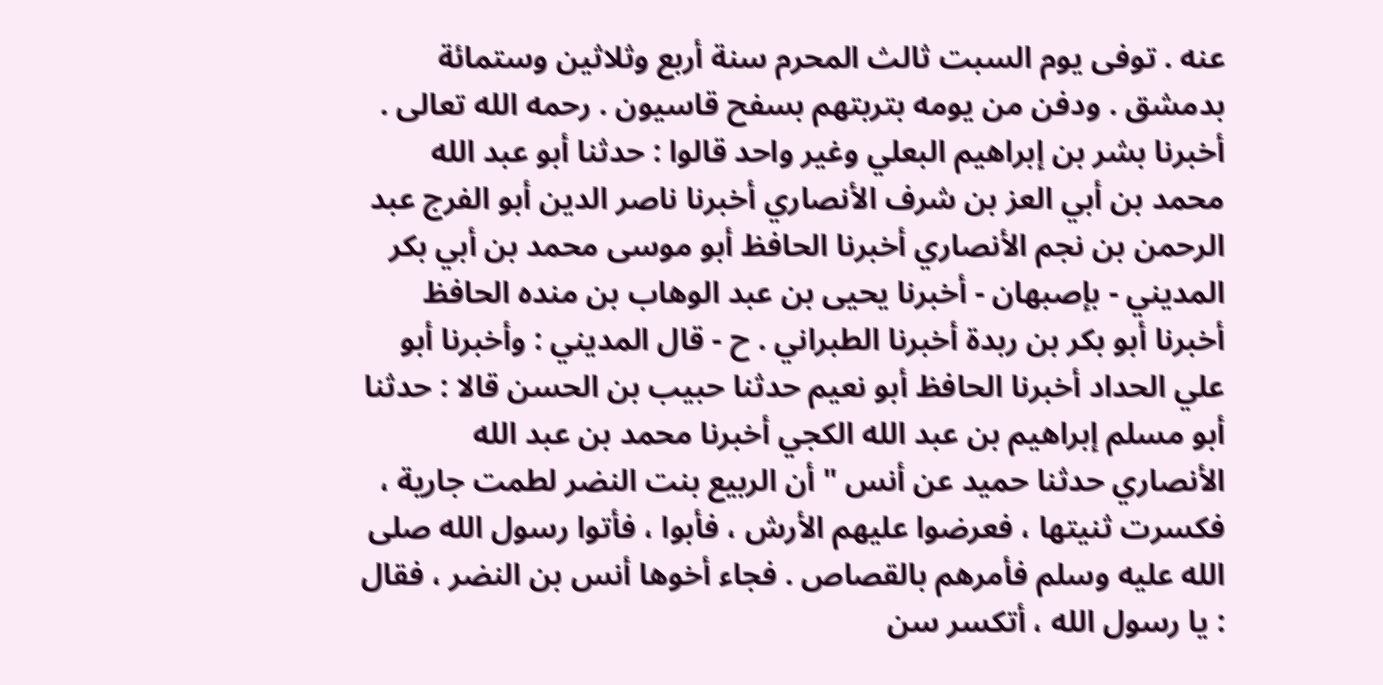عنه . توفى يوم السبت ثالث المحرم سنة أربع وثلاثين وستمائة بدمشق . ودفن من يومه بتربتهم بسفح قاسيون . رحمه الله تعالى . أخبرنا بشر بن إبراهيم البعلي وغير واحد قالوا : حدثنا أبو عبد الله محمد بن أبي العز بن شرف الأنصاري أخبرنا ناصر الدين أبو الفرج عبد الرحمن بن نجم الأنصاري أخبرنا الحافظ أبو موسى محمد بن أبي بكر المديني - بإصبهان - أخبرنا يحيى بن عبد الوهاب بن منده الحافظ أخبرنا أبو بكر بن ربدة أخبرنا الطبراني . ح - قال المديني : وأخبرنا أبو علي الحداد أخبرنا الحافظ أبو نعيم حدثنا حبيب بن الحسن قالا : حدثنا أبو مسلم إبراهيم بن عبد الله الكجي أخبرنا محمد بن عبد الله الأنصاري حدثنا حميد عن أنس " أن الربيع بنت النضر لطمت جارية ، فكسرت ثنيتها ، فعرضوا عليهم الأرش ، فأبوا ، فأتوا رسول الله صلى الله عليه وسلم فأمرهم بالقصاص . فجاء أخوها أنس بن النضر ، فقال : يا رسول الله ، أتكسر سن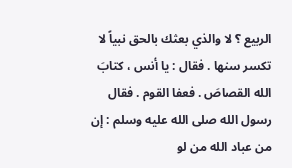الربيع ؟ لا والذي بعثك بالحق نبياً لا تكسر سنها . فقال : يا أنس ، كتابَ الله القصاصَ . فعفا القوم . فقال رسول الله صلى الله عليه وسلم : إن من عباد الله من لو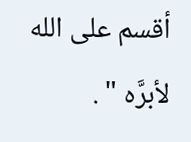أقسم على الله لأبرَّه " .